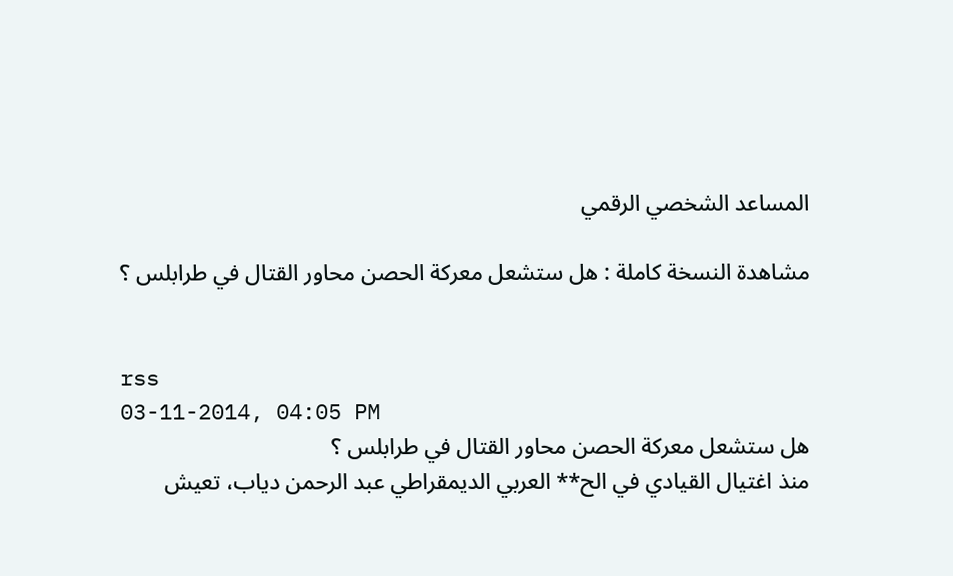المساعد الشخصي الرقمي

مشاهدة النسخة كاملة : هل ستشعل معركة الحصن محاور القتال في طرابلس ؟


rss
03-11-2014, 04:05 PM
هل ستشعل معركة الحصن محاور القتال في طرابلس ؟
منذ اغتيال القيادي في الح** العربي الديمقراطي عبد الرحمن دياب، تعيش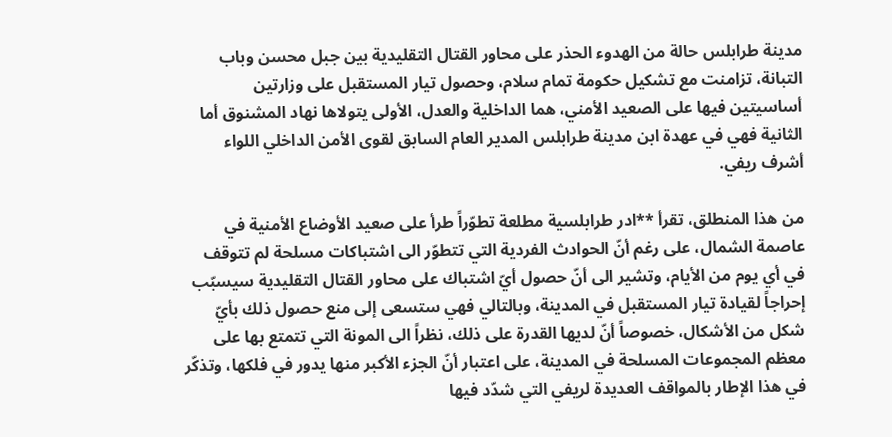مدينة طرابلس حالة من الهدوء الحذر على محاور القتال التقليدية بين جبل محسن وباب التبانة، تزامنت مع تشكيل حكومة تمام سلام، وحصول تيار المستقبل على وزارتين أساسيتين فيها على الصعيد الأمني، هما الداخلية والعدل، الأولى يتولاها نهاد المشنوق أما الثانية فهي في عهدة ابن مدينة طرابلس المدير العام السابق لقوى الأمن الداخلي اللواء أشرف ريفي.

من هذا المنطلق، تقرأ **ادر طرابلسية مطلعة تطوّراً طرأ على صعيد الأوضاع الأمنية في عاصمة الشمال، على رغم أنّ الحوادث الفردية التي تتطوّر الى اشتباكات مسلحة لم تتوقف في أي يوم من الأيام، وتشير الى أنّ حصول أيّ اشتباك على محاور القتال التقليدية سيسبّب إحراجاً لقيادة تيار المستقبل في المدينة، وبالتالي فهي ستسعى إلى منع حصول ذلك بأيّ شكل من الأشكال، خصوصاً أنّ لديها القدرة على ذلك، نظراً الى المونة التي تتمتع بها على معظم المجموعات المسلحة في المدينة، على اعتبار أنّ الجزء الأكبر منها يدور في فلكها، وتذكّر في هذا الإطار بالمواقف العديدة لريفي التي شدّد فيها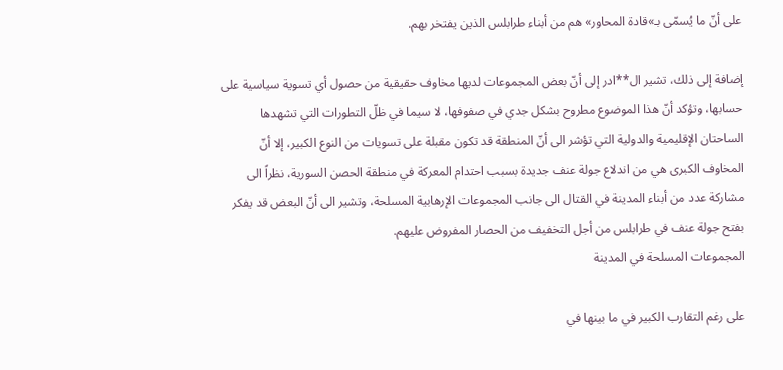على أنّ ما يُسمّى بـ»قادة المحاور» هم من أبناء طرابلس الذين يفتخر بهم.

إضافة إلى ذلك، تشير ال**ادر إلى أنّ بعض المجموعات لديها مخاوف حقيقية من حصول أي تسوية سياسية على حسابها، وتؤكد أنّ هذا الموضوع مطروح بشكل جدي في صفوفها، لا سيما في ظلّ التطورات التي تشهدها الساحتان الإقليمية والدولية التي تؤشر الى أنّ المنطقة قد تكون مقبلة على تسويات من النوع الكبير، إلا أنّ المخاوف الكبرى هي من اندلاع جولة عنف جديدة بسبب احتدام المعركة في منطقة الحصن السورية، نظراً الى مشاركة عدد من أبناء المدينة في القتال الى جانب المجموعات الإرهابية المسلحة، وتشير الى أنّ البعض قد يفكر بفتح جولة عنف في طرابلس من أجل التخفيف من الحصار المفروض عليهم.
المجموعات المسلحة في المدينة

على رغم التقارب الكبير في ما بينها في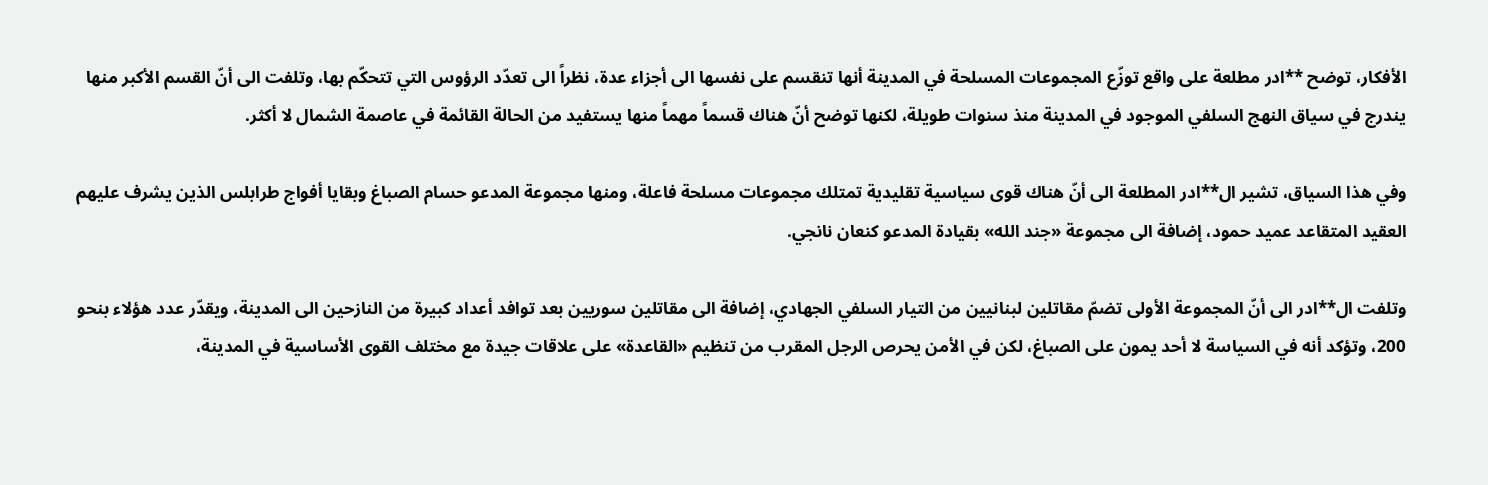الأفكار، توضح **ادر مطلعة على واقع توزّع المجموعات المسلحة في المدينة أنها تنقسم على نفسها الى أجزاء عدة، نظراً الى تعدّد الرؤوس التي تتحكّم بها، وتلفت الى أنّ القسم الأكبر منها يندرج في سياق النهج السلفي الموجود في المدينة منذ سنوات طويلة، لكنها توضح أنّ هناك قسماً مهماً منها يستفيد من الحالة القائمة في عاصمة الشمال لا أكثر.

وفي هذا السياق، تشير ال**ادر المطلعة الى أنّ هناك قوى سياسية تقليدية تمتلك مجموعات مسلحة فاعلة، ومنها مجموعة المدعو حسام الصباغ وبقايا أفواج طرابلس الذين يشرف عليهم العقيد المتقاعد عميد حمود، إضافة الى مجموعة «جند الله» بقيادة المدعو كنعان نانجي.

وتلفت ال**ادر الى أنّ المجموعة الأولى تضمّ مقاتلين لبنانيين من التيار السلفي الجهادي، إضافة الى مقاتلين سوريين بعد توافد أعداد كبيرة من النازحين الى المدينة، ويقدّر عدد هؤلاء بنحو 200، وتؤكد أنه في السياسة لا أحد يمون على الصباغ، لكن في الأمن يحرص الرجل المقرب من تنظيم «القاعدة» على علاقات جيدة مع مختلف القوى الأساسية في المدينة،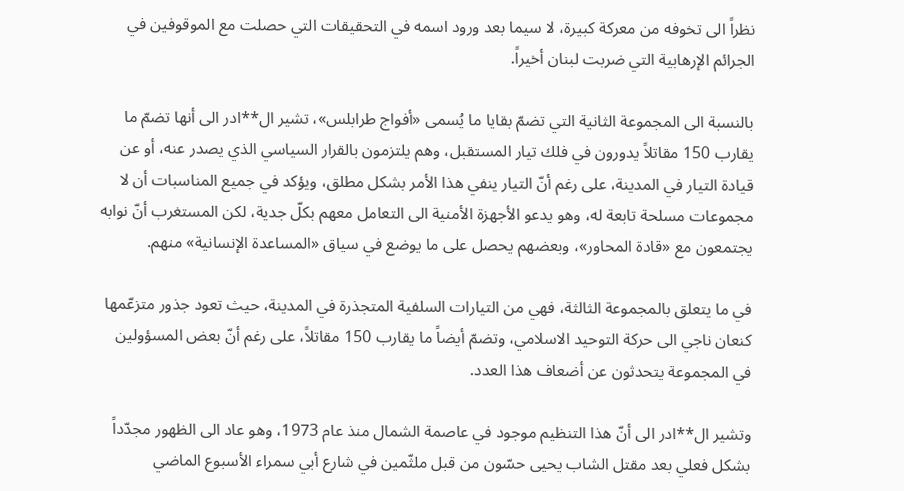نظراً الى تخوفه من معركة كبيرة، لا سيما بعد ورود اسمه في التحقيقات التي حصلت مع الموقوفين في الجرائم الإرهابية التي ضربت لبنان أخيراً.

بالنسبة الى المجموعة الثانية التي تضمّ بقايا ما يُسمى «أفواج طرابلس»، تشير ال**ادر الى أنها تضمّ ما يقارب 150 مقاتلاً يدورون في فلك تيار المستقبل، وهم يلتزمون بالقرار السياسي الذي يصدر عنه، أو عن قيادة التيار في المدينة، على رغم أنّ التيار ينفي هذا الأمر بشكل مطلق، ويؤكد في جميع المناسبات أن لا مجموعات مسلحة تابعة له، وهو يدعو الأجهزة الأمنية الى التعامل معهم بكلّ جدية، لكن المستغرب أنّ نوابه يجتمعون مع «قادة المحاور»، وبعضهم يحصل على ما يوضع في سياق «المساعدة الإنسانية» منهم.

في ما يتعلق بالمجموعة الثالثة، فهي من التيارات السلفية المتجذرة في المدينة، حيث تعود جذور متزعّمها كنعان ناجي الى حركة التوحيد الاسلامي، وتضمّ أيضاً ما يقارب 150 مقاتلاً، على رغم أنّ بعض المسؤولين في المجموعة يتحدثون عن أضعاف هذا العدد.

وتشير ال**ادر الى أنّ هذا التنظيم موجود في عاصمة الشمال منذ عام 1973، وهو عاد الى الظهور مجدّداً بشكل فعلي بعد مقتل الشاب يحيى حسّون من قبل ملثّمين في شارع أبي سمراء الأسبوع الماضي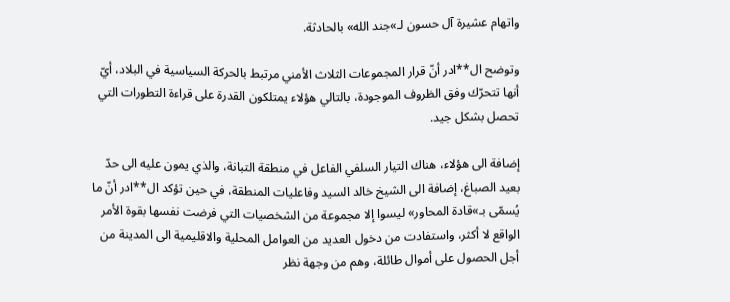واتهام عشيرة آل حسون لـ»جند الله» بالحادثة.

وتوضح ال**ادر أنّ قرار المجموعات الثلاث الأمني مرتبط بالحركة السياسية في البلاد، أيّ أنها تتحرّك وفق الظروف الموجودة، بالتالي هؤلاء يمتلكون القدرة على قراءة التطورات التي تحصل بشكل جيد.

إضافة الى هؤلاء، هناك التيار السلفي الفاعل في منطقة التبانة، والذي يمون عليه الى حدّ بعيد الصباغ، إضافة الى الشيخ خالد السيد وفاعليات المنطقة، في حين تؤكد ال**ادر أنّ ما يُسمّى بـ»قادة المحاور» ليسوا إلا مجموعة من الشخصيات التي فرضت نفسها بقوة الأمر الواقع لا أكثر، واستفادت من دخول العديد من العوامل المحلية والاقليمية الى المدينة من أجل الحصول على أموال طائلة، وهم من وجهة نظر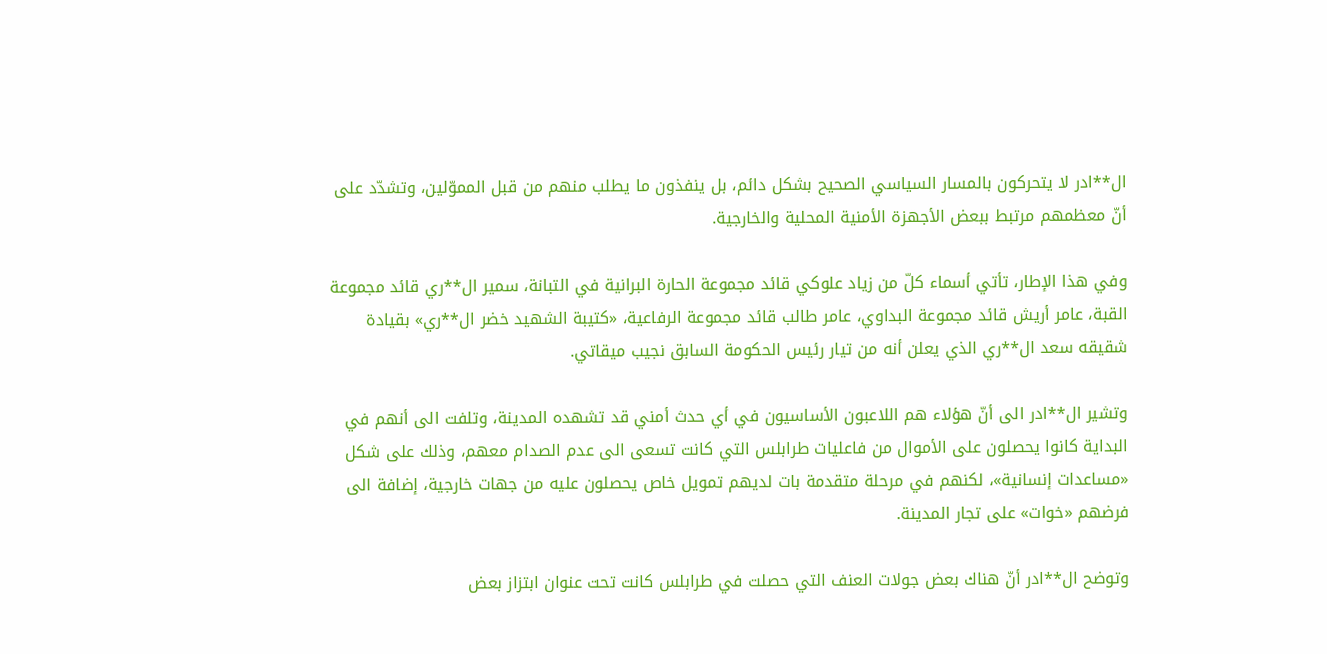ال**ادر لا يتحركون بالمسار السياسي الصحيح بشكل دائم، بل ينفذون ما يطلب منهم من قبل المموّلين، وتشدّد على أنّ معظمهم مرتبط ببعض الأجهزة الأمنية المحلية والخارجية.

وفي هذا الإطار، تأتي أسماء كلّ من زياد علوكي قائد مجموعة الحارة البرانية في التبانة، سمير ال**ري قائد مجموعة القبة، عامر أريش قائد مجموعة البداوي، عامر طالب قائد مجموعة الرفاعية، «كتيبة الشهيد خضر ال**ري» بقيادة شقيقه سعد ال**ري الذي يعلن أنه من تيار رئيس الحكومة السابق نجيب ميقاتي.

وتشير ال**ادر الى أنّ هؤلاء هم اللاعبون الأساسيون في أي حدث أمني قد تشهده المدينة، وتلفت الى أنهم في البداية كانوا يحصلون على الأموال من فاعليات طرابلس التي كانت تسعى الى عدم الصدام معهم، وذلك على شكل «مساعدات إنسانية»، لكنهم في مرحلة متقدمة بات لديهم تمويل خاص يحصلون عليه من جهات خارجية، إضافة الى فرضهم «خوات» على تجار المدينة.

وتوضح ال**ادر أنّ هناك بعض جولات العنف التي حصلت في طرابلس كانت تحت عنوان ابتزاز بعض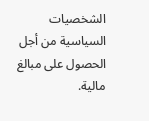الشخصيات السياسية من أجل الحصول على مبالغ مالية.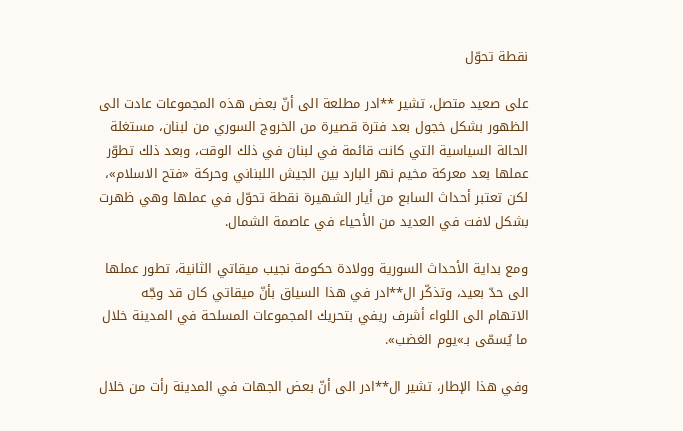نقطة تحوّل

على صعيد متصل، تشير **ادر مطلعة الى أنّ بعض هذه المجموعات عادت الى الظهور بشكل خجول بعد فترة قصيرة من الخروج السوري من لبنان، مستغلة الحالة السياسية التي كانت قائمة في لبنان في ذلك الوقت، وبعد ذلك تطوّر عملها بعد معركة مخيم نهر البارد بين الجيش اللبناني وحركة «فتح الاسلام»، لكن تعتبر أحداث السابع من أيار الشهيرة نقطة تحوّل في عملها وهي ظهرت بشكل لافت في العديد من الأحياء في عاصمة الشمال.

ومع بداية الأحداث السورية وولادة حكومة نجيب ميقاتي الثانية، تطور عملها الى حدّ بعيد، وتذكّر ال**ادر في هذا السياق بأنّ ميقاتي كان قد وجّه الاتهام الى اللواء أشرف ريفي بتحريك المجموعات المسلحة في المدينة خلال ما يُسمّى بـ»يوم الغضب».

وفي هذا الإطار، تشير ال**ادر الى أنّ بعض الجهات في المدينة رأت من خلال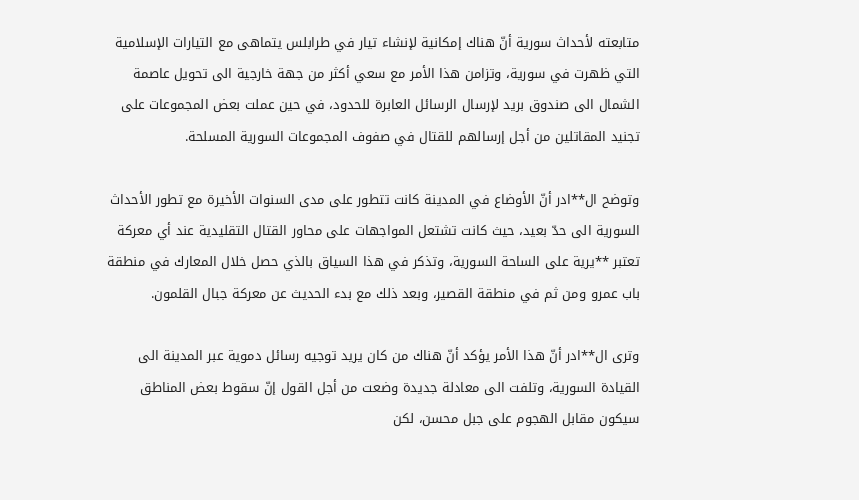متابعته لأحداث سورية أنّ هناك إمكانية لإنشاء تيار في طرابلس يتماهى مع التيارات الإسلامية التي ظهرت في سورية، وتزامن هذا الأمر مع سعي أكثر من جهة خارجية الى تحويل عاصمة الشمال الى صندوق بريد لإرسال الرسائل العابرة للحدود، في حين عملت بعض المجموعات على تجنيد المقاتلين من أجل إرسالهم للقتال في صفوف المجموعات السورية المسلحة.

وتوضح ال**ادر أنّ الأوضاع في المدينة كانت تتطور على مدى السنوات الأخيرة مع تطور الأحداث السورية الى حدّ بعيد، حيث كانت تشتعل المواجهات على محاور القتال التقليدية عند أي معركة تعتبر **يرية على الساحة السورية، وتذكر في هذا السياق بالذي حصل خلال المعارك في منطقة باب عمرو ومن ثم في منطقة القصير، وبعد ذلك مع بدء الحديث عن معركة جبال القلمون.

وترى ال**ادر أنّ هذا الأمر يؤكد أنّ هناك من كان يريد توجيه رسائل دموية عبر المدينة الى القيادة السورية، وتلفت الى معادلة جديدة وضعت من أجل القول إنّ سقوط بعض المناطق سيكون مقابل الهجوم على جبل محسن، لكن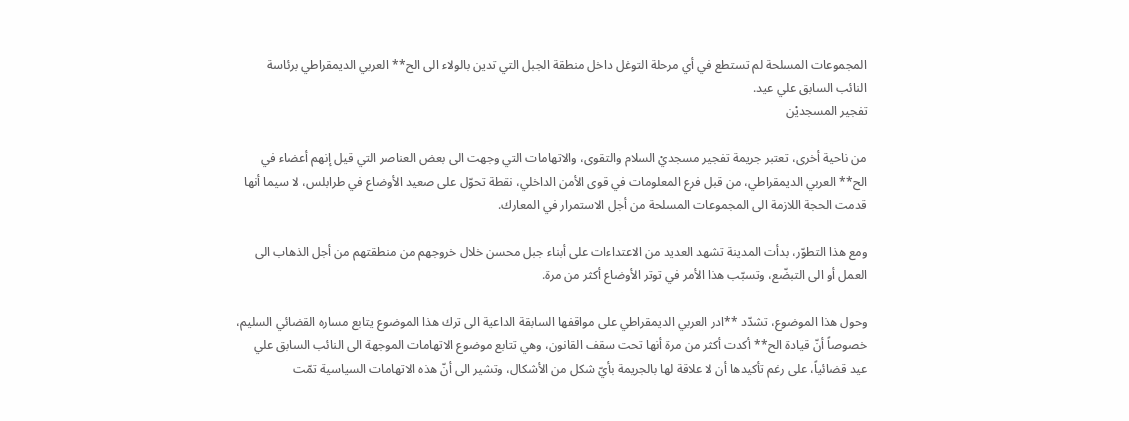المجموعات المسلحة لم تستطع في أي مرحلة التوغل داخل منطقة الجبل التي تدين بالولاء الى الح** العربي الديمقراطي برئاسة النائب السابق علي عيد.
تفجير المسجديْن

من ناحية أخرى، تعتبر جريمة تفجير مسجديْ السلام والتقوى، والاتهامات التي وجهت الى بعض العناصر التي قيل إنهم أعضاء في الح** العربي الديمقراطي، من قبل فرع المعلومات في قوى الأمن الداخلي، نقطة تحوّل على صعيد الأوضاع في طرابلس، لا سيما أنها قدمت الحجة اللازمة الى المجموعات المسلحة من أجل الاستمرار في المعارك.

ومع هذا التطوّر، بدأت المدينة تشهد العديد من الاعتداءات على أبناء جبل محسن خلال خروجهم من منطقتهم من أجل الذهاب الى العمل أو الى التبضّع، وتسبّب هذا الأمر في توتر الأوضاع أكثر من مرة.

وحول هذا الموضوع، تشدّد **ادر العربي الديمقراطي على مواقفها السابقة الداعية الى ترك هذا الموضوع يتابع مساره القضائي السليم، خصوصاً أنّ قيادة الح** أكدت أكثر من مرة أنها تحت سقف القانون، وهي تتابع موضوع الاتهامات الموجهة الى النائب السابق علي عيد قضائياً، على رغم تأكيدها أن لا علاقة لها بالجريمة بأيّ شكل من الأشكال، وتشير الى أنّ هذه الاتهامات السياسية تمّت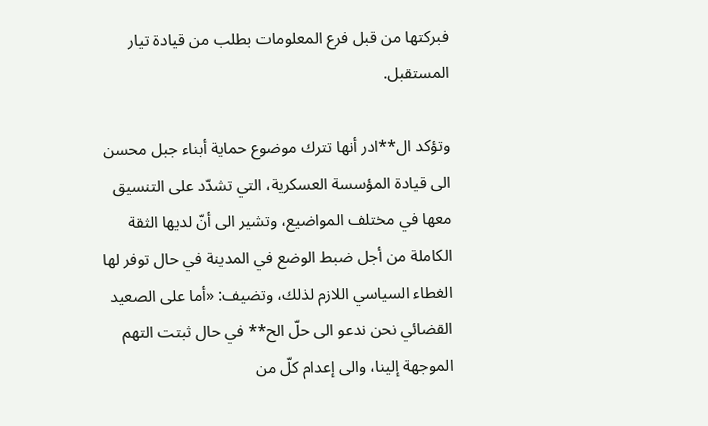فبركتها من قبل فرع المعلومات بطلب من قيادة تيار المستقبل.

وتؤكد ال**ادر أنها تترك موضوع حماية أبناء جبل محسن الى قيادة المؤسسة العسكرية، التي تشدّد على التنسيق معها في مختلف المواضيع، وتشير الى أنّ لديها الثقة الكاملة من أجل ضبط الوضع في المدينة في حال توفر لها الغطاء السياسي اللازم لذلك، وتضيف: «أما على الصعيد القضائي نحن ندعو الى حلّ الح** في حال ثبتت التهم الموجهة إلينا، والى إعدام كلّ من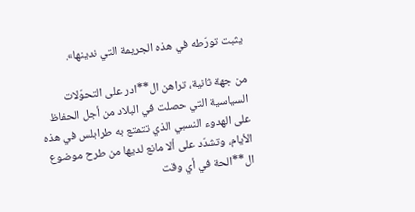يثبت تورّطه في هذه الجريمة التي ندينها».

من جهة ثانية، تراهن ال**ادر على التحوّلات السياسية التي حصلت في البلاد من أجل الحفاظ على الهدوء النسبي الذي تتمتع به طرابلس في هذه الأيام، وتشدّد على ألا مانع لديها من طرح موضوع ال**الحة في أي وقت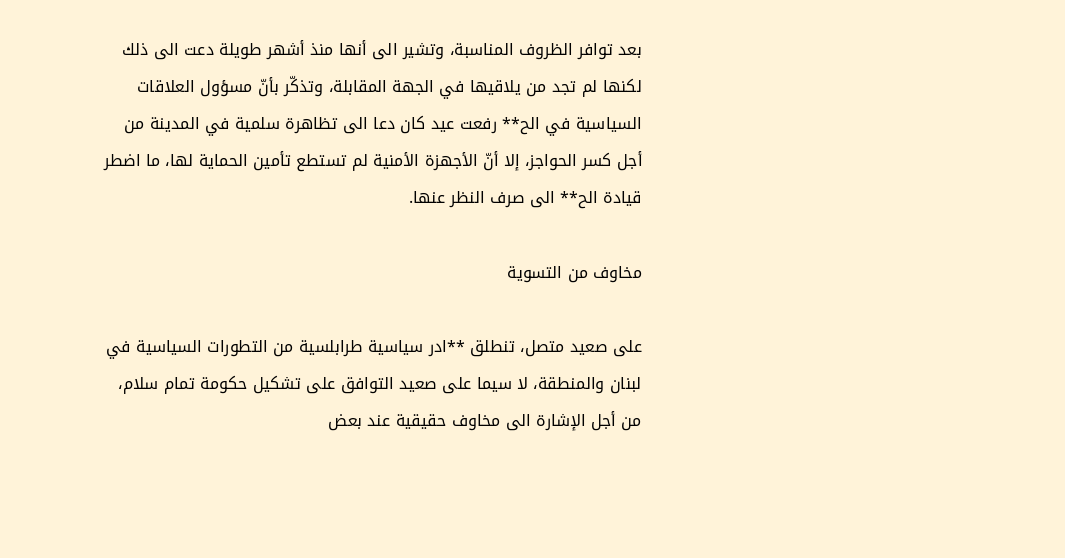بعد توافر الظروف المناسبة، وتشير الى أنها منذ أشهر طويلة دعت الى ذلك لكنها لم تجد من يلاقيها في الجهة المقابلة، وتذكّر بأنّ مسؤول العلاقات السياسية في الح** رفعت عيد كان دعا الى تظاهرة سلمية في المدينة من أجل كسر الحواجز، إلا أنّ الأجهزة الأمنية لم تستطع تأمين الحماية لها، ما اضطر قيادة الح** الى صرف النظر عنها.

مخاوف من التسوية

على صعيد متصل، تنطلق **ادر سياسية طرابلسية من التطورات السياسية في لبنان والمنطقة، لا سيما على صعيد التوافق على تشكيل حكومة تمام سلام، من أجل الإشارة الى مخاوف حقيقية عند بعض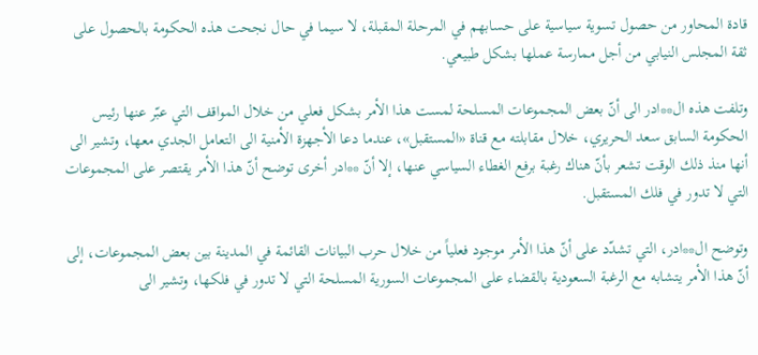قادة المحاور من حصول تسوية سياسية على حسابهم في المرحلة المقبلة، لا سيما في حال نجحت هذه الحكومة بالحصول على ثقة المجلس النيابي من أجل ممارسة عملها بشكل طبيعي.

وتلفت هذه ال**ادر الى أنّ بعض المجموعات المسلحة لمست هذا الأمر بشكل فعلي من خلال المواقف التي عبّر عنها رئيس الحكومة السابق سعد الحريري، خلال مقابلته مع قناة «المستقبل»، عندما دعا الأجهزة الأمنية الى التعامل الجدي معها، وتشير الى أنها منذ ذلك الوقت تشعر بأنّ هناك رغبة برفع الغطاء السياسي عنها، إلا أنّ **ادر أخرى توضح أنّ هذا الأمر يقتصر على المجموعات التي لا تدور في فلك المستقبل.

وتوضح ال**ادر، التي تشدّد على أنّ هذا الأمر موجود فعلياً من خلال حرب البيانات القائمة في المدينة بين بعض المجموعات، إلى أنّ هذا الأمر يتشابه مع الرغبة السعودية بالقضاء على المجموعات السورية المسلحة التي لا تدور في فلكها، وتشير الى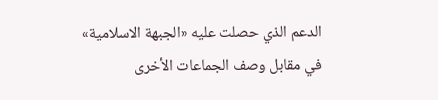الدعم الذي حصلت عليه «الجبهة الاسلامية» في مقابل وصف الجماعات الأخرى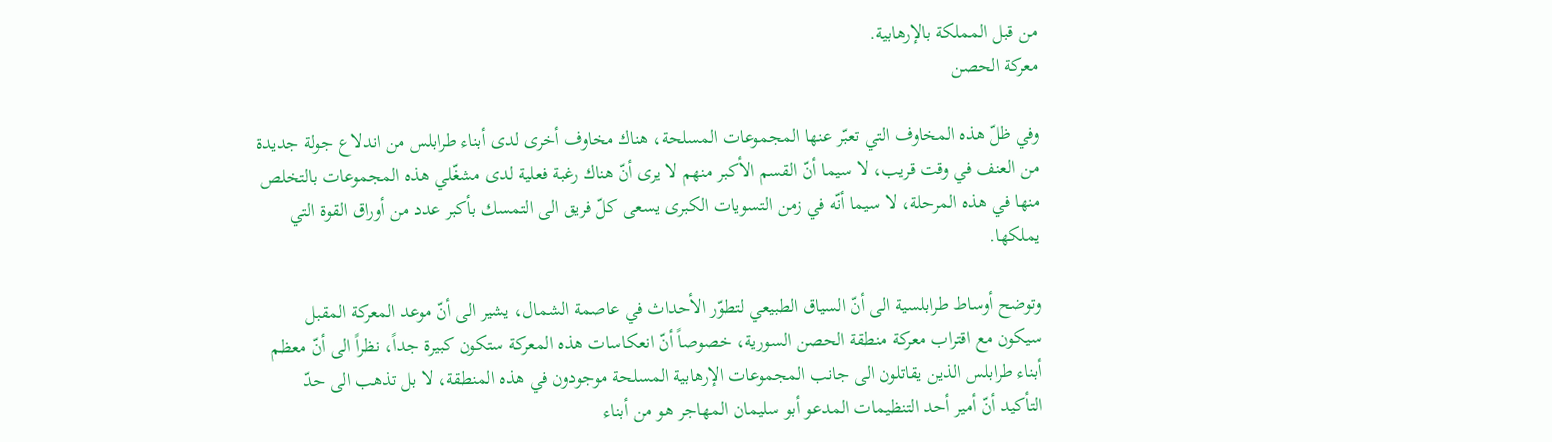من قبل المملكة بالإرهابية.
معركة الحصن

وفي ظلّ هذه المخاوف التي تعبّر عنها المجموعات المسلحة، هناك مخاوف أخرى لدى أبناء طرابلس من اندلاع جولة جديدة من العنف في وقت قريب، لا سيما أنّ القسم الأكبر منهم لا يرى أنّ هناك رغبة فعلية لدى مشغّلي هذه المجموعات بالتخلص منها في هذه المرحلة، لا سيما أنّه في زمن التسويات الكبرى يسعى كلّ فريق الى التمسك بأكبر عدد من أوراق القوة التي يملكها.

وتوضح أوساط طرابلسية الى أنّ السياق الطبيعي لتطوّر الأحداث في عاصمة الشمال، يشير الى أنّ موعد المعركة المقبل سيكون مع اقتراب معركة منطقة الحصن السورية، خصوصاً أنّ انعكاسات هذه المعركة ستكون كبيرة جداً، نظراً الى أنّ معظم أبناء طرابلس الذين يقاتلون الى جانب المجموعات الإرهابية المسلحة موجودون في هذه المنطقة، لا بل تذهب الى حدّ التأكيد أنّ أمير أحد التنظيمات المدعو أبو سليمان المهاجر هو من أبناء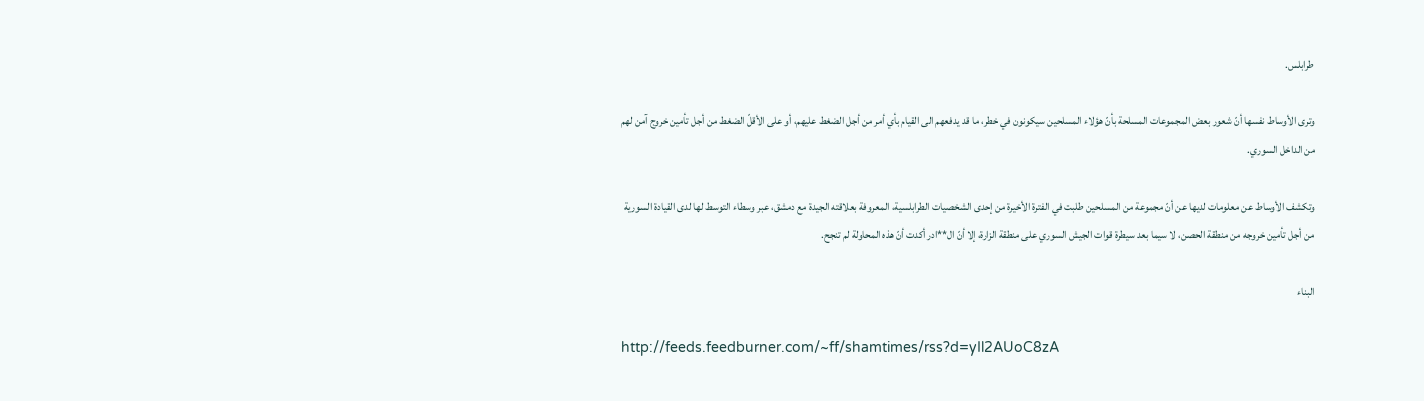طرابلس.

وترى الأوساط نفسها أنّ شعور بعض المجموعات المسلحة بأنّ هؤلاء المسلحين سيكونون في خطر، ما قد يدفعهم الى القيام بأي أمر من أجل الضغط عليهم، أو على الأقلّ الضغط من أجل تأمين خروج آمن لهم من الداخل السوري.

وتكشف الأوساط عن معلومات لديها عن أنّ مجموعة من المسلحين طلبت في الفترة الأخيرة من إحدى الشخصيات الطرابلسية، المعروفة بعلاقته الجيدة مع دمشق، عبر وسطاء التوسط لها لدى القيادة السورية من أجل تأمين خروجه من منطقة الحصن، لا سيما بعد سيطرة قوات الجيش السوري على منطقة الزارة، إلا أنّ ال**ادر أكدت أنّ هذه المحاولة لم تنجح.

البناء

http://feeds.feedburner.com/~ff/shamtimes/rss?d=yIl2AUoC8zA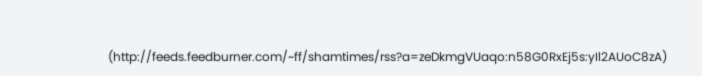(http://feeds.feedburner.com/~ff/shamtimes/rss?a=zeDkmgVUaqo:n58G0RxEj5s:yIl2AUoC8zA)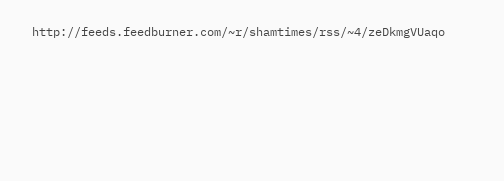http://feeds.feedburner.com/~r/shamtimes/rss/~4/zeDkmgVUaqo